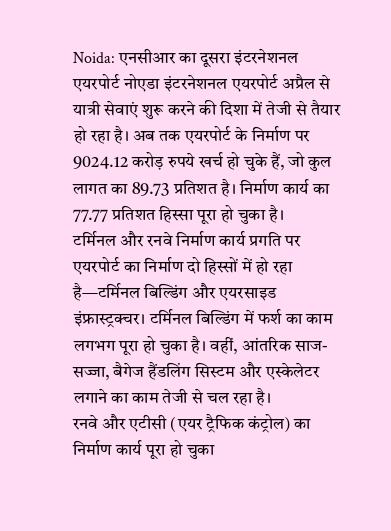Noida: एनसीआर का दूसरा इंटरनेशनल एयरपोर्ट नोएडा इंटरनेशनल एयरपोर्ट अप्रैल से यात्री सेवाएं शुरू करने की दिशा में तेजी से तैयार हो रहा है। अब तक एयरपोर्ट के निर्माण पर 9024.12 करोड़ रुपये खर्च हो चुके हैं, जो कुल लागत का 89.73 प्रतिशत है। निर्माण कार्य का 77.77 प्रतिशत हिस्सा पूरा हो चुका है।
टर्मिनल और रनवे निर्माण कार्य प्रगति पर
एयरपोर्ट का निर्माण दो हिस्सों में हो रहा है—टर्मिनल बिल्डिंग और एयरसाइड इंफ्रास्ट्रक्चर। टर्मिनल बिल्डिंग में फर्श का काम लगभग पूरा हो चुका है। वहीं, आंतरिक साज-सज्जा, बैगेज हैंडलिंग सिस्टम और एस्केलेटर लगाने का काम तेजी से चल रहा है।
रनवे और एटीसी (एयर ट्रैफिक कंट्रोल) का निर्माण कार्य पूरा हो चुका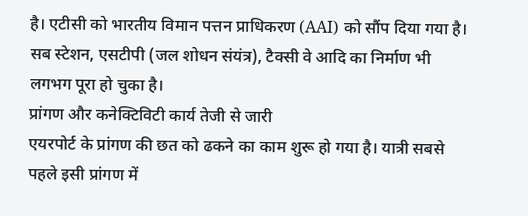है। एटीसी को भारतीय विमान पत्तन प्राधिकरण (AAI) को सौंप दिया गया है। सब स्टेशन, एसटीपी (जल शोधन संयंत्र), टैक्सी वे आदि का निर्माण भी लगभग पूरा हो चुका है।
प्रांगण और कनेक्टिविटी कार्य तेजी से जारी
एयरपोर्ट के प्रांगण की छत को ढकने का काम शुरू हो गया है। यात्री सबसे पहले इसी प्रांगण में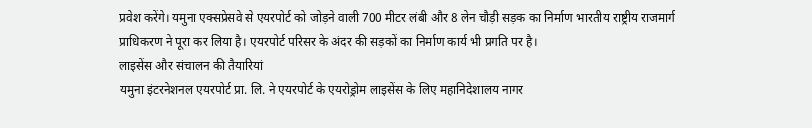प्रवेश करेंगे। यमुना एक्सप्रेसवे से एयरपोर्ट को जोड़ने वाली 700 मीटर लंबी और 8 लेन चौड़ी सड़क का निर्माण भारतीय राष्ट्रीय राजमार्ग प्राधिकरण ने पूरा कर लिया है। एयरपोर्ट परिसर के अंदर की सड़कों का निर्माण कार्य भी प्रगति पर है।
लाइसेंस और संचालन की तैयारियां
यमुना इंटरनेशनल एयरपोर्ट प्रा. लि. ने एयरपोर्ट के एयरोड्रोम लाइसेंस के लिए महानिदेशालय नागर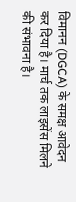विमानन (DGCA) के समक्ष आवेदन कर दिया है। मार्च तक लाइसेंस मिलने की संभावना है।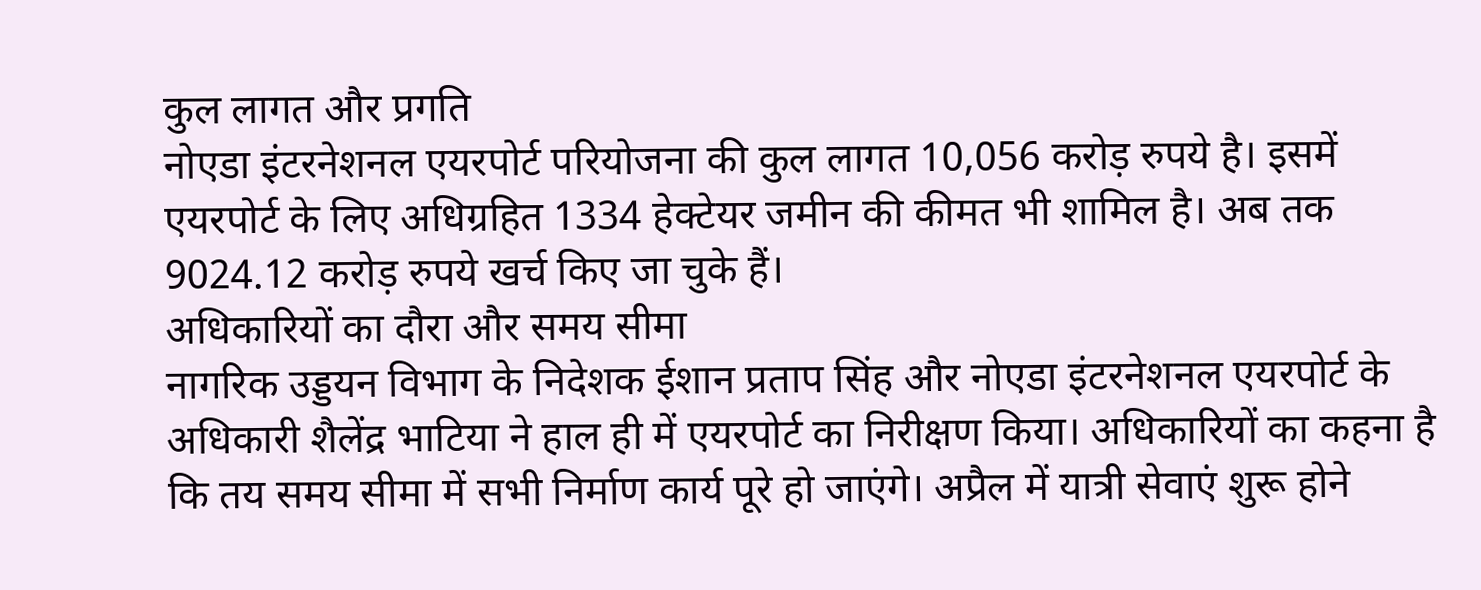कुल लागत और प्रगति
नोएडा इंटरनेशनल एयरपोर्ट परियोजना की कुल लागत 10,056 करोड़ रुपये है। इसमें एयरपोर्ट के लिए अधिग्रहित 1334 हेक्टेयर जमीन की कीमत भी शामिल है। अब तक 9024.12 करोड़ रुपये खर्च किए जा चुके हैं।
अधिकारियों का दौरा और समय सीमा
नागरिक उड्डयन विभाग के निदेशक ईशान प्रताप सिंह और नोएडा इंटरनेशनल एयरपोर्ट के अधिकारी शैलेंद्र भाटिया ने हाल ही में एयरपोर्ट का निरीक्षण किया। अधिकारियों का कहना है कि तय समय सीमा में सभी निर्माण कार्य पूरे हो जाएंगे। अप्रैल में यात्री सेवाएं शुरू होने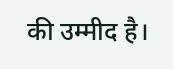की उम्मीद है।